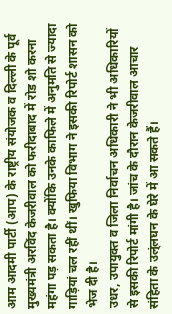आम आदमी पार्टी (आप) के राष्ट्रीय संयोजक व दिल्ली के पूर्व मुख्यमंत्री अरविंद केजरीवाल को फरीदाबाद में रोड शो करना महंगा पड़ सकता है। क्योंकि उनके काफिले में अनुमति से ज्यादा गाड़ियां चल रहीं थीं। खुफिया विभाग ने इसकी रिपोर्ट शासन को भेज दी है।
उधर, उपायुक्त व जिला निर्वाचन अधिकारी ने भी अधिकारियों से इसकी रिपोर्ट मांगी है। जांच के दौरान केजरीवाल आचार संहिता के उल्ंलघन के घेरे में आ सकते हैं।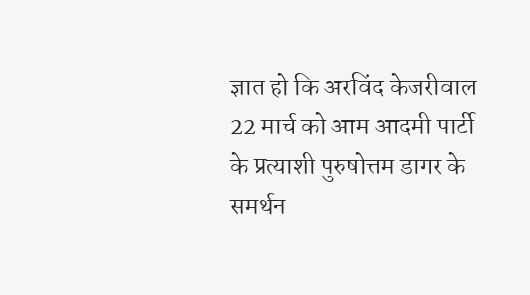ज्ञात हो कि अरविंद केजरीवाल 22 मार्च को आम आदमी पार्टी के प्रत्याशी पुरुषोत्तम डागर के समर्थन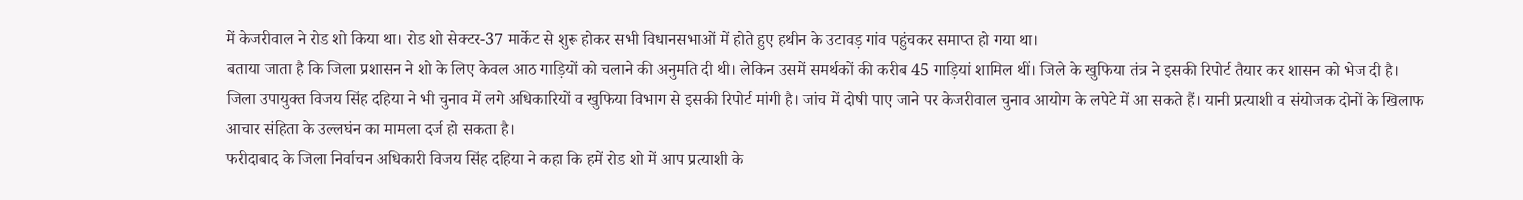में केजरीवाल ने रोड शो किया था। रोड शो सेक्टर-37 मार्केट से शुरू होकर सभी विधानसभाओं में होते हुए हथीन के उटावड़ गांव पहुंचकर समाप्त हो गया था।
बताया जाता है कि जिला प्रशासन ने शो के लिए केवल आठ गाड़ियों को चलाने की अनुमति दी थी। लेकिन उसमें समर्थकों की करीब 45 गाड़ियां शामिल थीं। जिले के खुफिया तंत्र ने इसकी रिपोर्ट तैयार कर शासन को भेज दी है।
जिला उपायुक्त विजय सिंह दहिया ने भी चुनाव में लगे अधिकारियों व खुफिया विभाग से इसकी रिपोर्ट मांगी है। जांच में दोषी पाए जाने पर केजरीवाल चुनाव आयोग के लपेटे में आ सकते हैं। यानी प्रत्याशी व संयोजक दोनों के खिलाफ आचार संहिता के उल्लघंन का मामला दर्ज हो सकता है।
फरीदाबाद के जिला निर्वाचन अधिकारी विजय सिंह दहिया ने कहा कि हमें रोड शो में आप प्रत्याशी के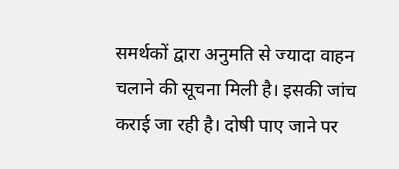समर्थकों द्वारा अनुमति से ज्यादा वाहन चलाने की सूचना मिली है। इसकी जांच कराई जा रही है। दोषी पाए जाने पर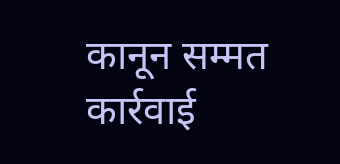कानून सम्मत कार्रवाई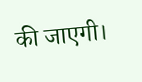की जाएगी।